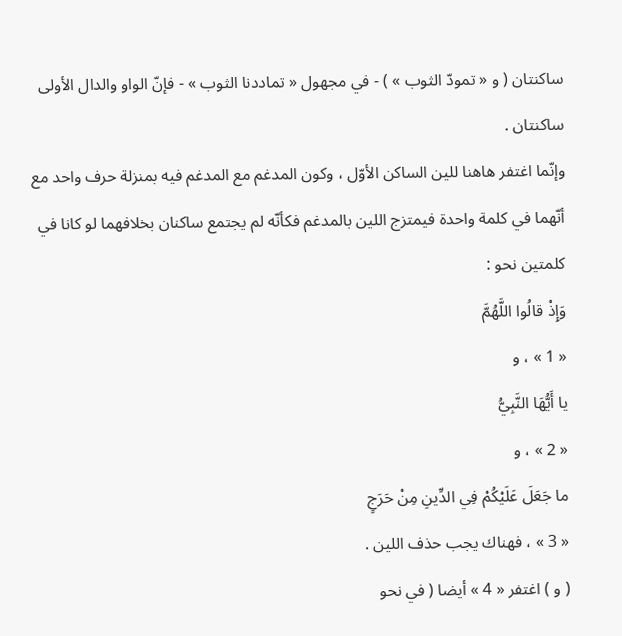ساكنتان ( و « تمودّ الثوب » ) - في مجهول « تماددنا الثوب » - فإنّ الواو والدال الأولى ساكنتان .
وإنّما اغتفر هاهنا للين الساكن الأوّل ، وكون المدغم مع المدغم فيه بمنزلة حرف واحد مع أنّهما في كلمة واحدة فيمتزج اللين بالمدغم فكأنّه لم يجتمع ساكنان بخلافهما لو كانا في كلمتين نحو :
وَإِذْ قالُوا اللَّهُمَّ
« 1 » ، و
يا أَيُّهَا النَّبِيُّ
« 2 » ، و
ما جَعَلَ عَلَيْكُمْ فِي الدِّينِ مِنْ حَرَجٍ
« 3 » ، فهناك يجب حذف اللين .
( و ) اغتفر « 4 » أيضا ( في نحو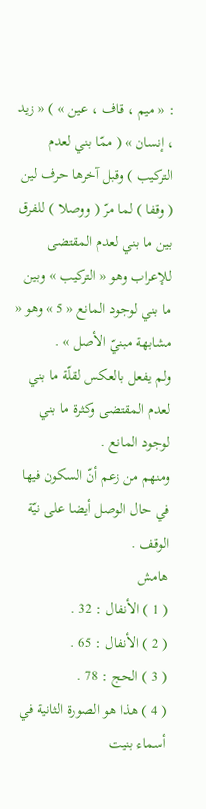: « ميم ، قاف ، عين » ) « زيد ، إنسان » ( ممّا بني لعدم التركيب ) وقبل آخرها حرف لين ( وقفا ) لما مرّ ( ووصلا ) للفرق بين ما بني لعدم المقتضى للإعراب وهو « التركيب » وبين ما بني لوجود المانع « 5 » وهو « مشابهة مبنيّ الأصل » .
ولم يفعل بالعكس لقلّة ما بني لعدم المقتضى وكثرة ما بني لوجود المانع .
ومنهم من زعم أنّ السكون فيها في حال الوصل أيضا على نيّة الوقف .
هامش
( 1 ) الأنفال : 32 .
( 2 ) الأنفال : 65 .
( 3 ) الحج : 78 .
( 4 ) هذا هو الصورة الثانية في أسماء بنيت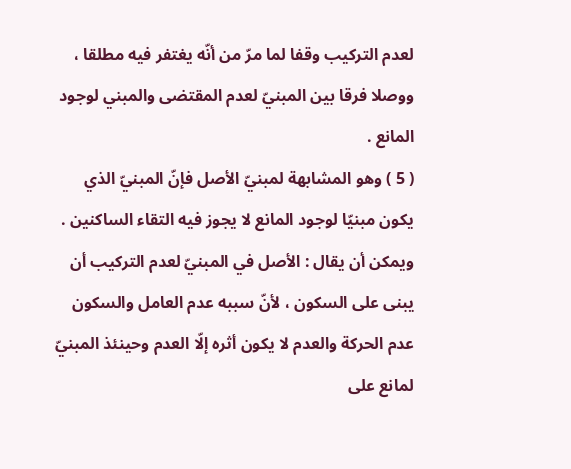لعدم التركيب وقفا لما مرّ من أنّه يغتفر فيه مطلقا ، ووصلا فرقا بين المبنيّ لعدم المقتضى والمبني لوجود المانع .
( 5 ) وهو المشابهة لمبنيّ الأصل فإنّ المبنيّ الذي يكون مبنيّا لوجود المانع لا يجوز فيه التقاء الساكنين . ويمكن أن يقال : الأصل في المبنيّ لعدم التركيب أن يبنى على السكون ، لأنّ سببه عدم العامل والسكون عدم الحركة والعدم لا يكون أثره إلّا العدم وحينئذ المبنيّ لمانع على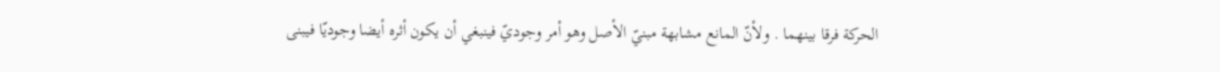الحركة فرقا بينهما . ولأنّ المانع مشابهة مبنيّ الأصل وهو أمر وجوديّ فينبغي أن يكون أثره أيضا وجوديّا فيبنى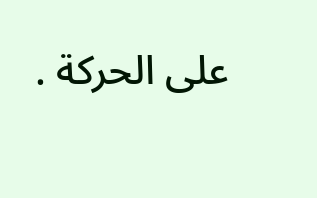على الحركة .